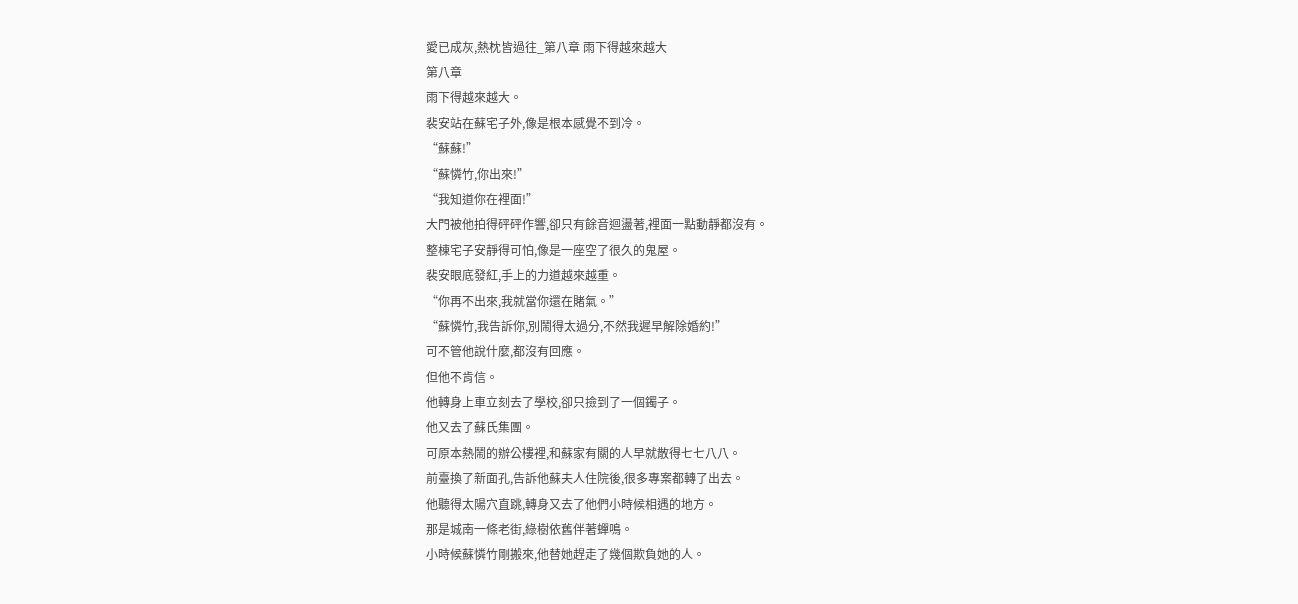愛已成灰,熱枕皆過往_第八章 雨下得越來越大
第八章
雨下得越來越大。
裴安站在蘇宅子外,像是根本感覺不到冷。
“蘇蘇!”
“蘇憐竹,你出來!”
“我知道你在裡面!”
大門被他拍得砰砰作響,卻只有餘音迴盪著,裡面一點動靜都沒有。
整棟宅子安靜得可怕,像是一座空了很久的鬼屋。
裴安眼底發紅,手上的力道越來越重。
“你再不出來,我就當你還在賭氣。”
“蘇憐竹,我告訴你,別鬧得太過分,不然我遲早解除婚約!”
可不管他說什麼,都沒有回應。
但他不肯信。
他轉身上車立刻去了學校,卻只撿到了一個鐲子。
他又去了蘇氏集團。
可原本熱鬧的辦公樓裡,和蘇家有關的人早就散得七七八八。
前臺換了新面孔,告訴他蘇夫人住院後,很多專案都轉了出去。
他聽得太陽穴直跳,轉身又去了他們小時候相遇的地方。
那是城南一條老街,綠樹依舊伴著蟬鳴。
小時候蘇憐竹剛搬來,他替她趕走了幾個欺負她的人。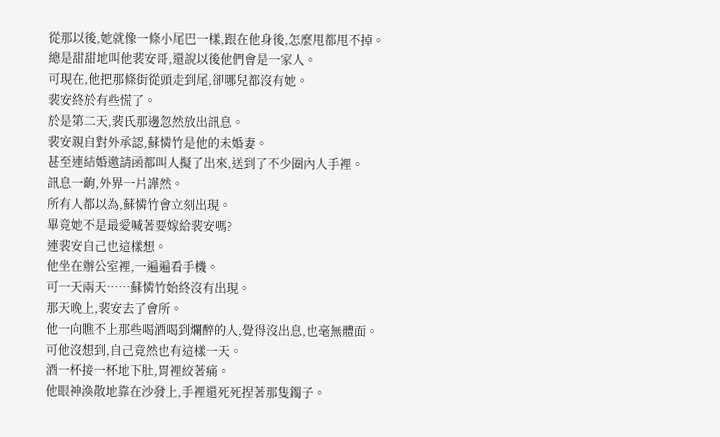從那以後,她就像一條小尾巴一樣,跟在他身後,怎麼甩都甩不掉。
總是甜甜地叫他裴安哥,還說以後他們會是一家人。
可現在,他把那條街從頭走到尾,卻哪兒都沒有她。
裴安終於有些慌了。
於是第二天,裴氏那邊忽然放出訊息。
裴安親自對外承認,蘇憐竹是他的未婚妻。
甚至連結婚邀請函都叫人擬了出來,送到了不少圈內人手裡。
訊息一齣,外界一片譁然。
所有人都以為,蘇憐竹會立刻出現。
畢竟她不是最愛喊著要嫁給裴安嗎?
連裴安自己也這樣想。
他坐在辦公室裡,一遍遍看手機。
可一天兩天……蘇憐竹始終沒有出現。
那天晚上,裴安去了會所。
他一向瞧不上那些喝酒喝到爛醉的人,覺得沒出息,也毫無體面。
可他沒想到,自己竟然也有這樣一天。
酒一杯接一杯地下肚,胃裡絞著痛。
他眼神渙散地靠在沙發上,手裡還死死捏著那隻鐲子。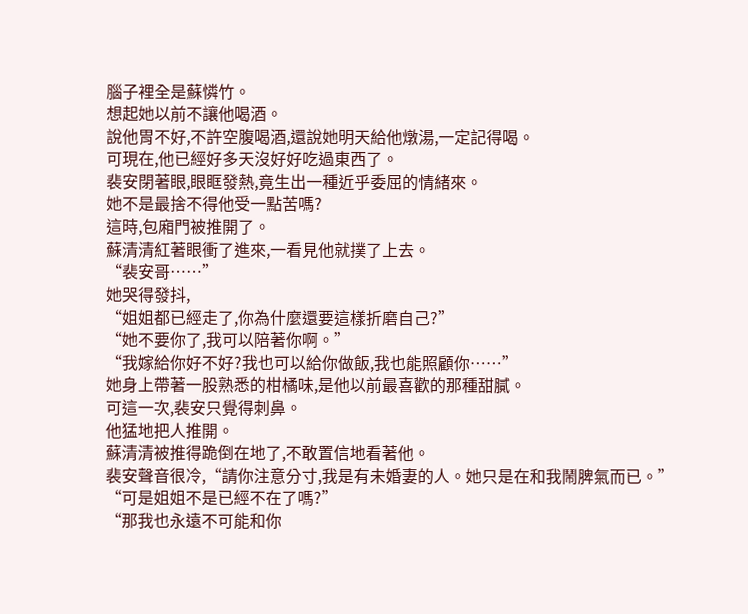腦子裡全是蘇憐竹。
想起她以前不讓他喝酒。
說他胃不好,不許空腹喝酒,還說她明天給他燉湯,一定記得喝。
可現在,他已經好多天沒好好吃過東西了。
裴安閉著眼,眼眶發熱,竟生出一種近乎委屈的情緒來。
她不是最捨不得他受一點苦嗎?
這時,包廂門被推開了。
蘇清清紅著眼衝了進來,一看見他就撲了上去。
“裴安哥……”
她哭得發抖,
“姐姐都已經走了,你為什麼還要這樣折磨自己?”
“她不要你了,我可以陪著你啊。”
“我嫁給你好不好?我也可以給你做飯,我也能照顧你……”
她身上帶著一股熟悉的柑橘味,是他以前最喜歡的那種甜膩。
可這一次,裴安只覺得刺鼻。
他猛地把人推開。
蘇清清被推得跪倒在地了,不敢置信地看著他。
裴安聲音很冷,“請你注意分寸,我是有未婚妻的人。她只是在和我鬧脾氣而已。”
“可是姐姐不是已經不在了嗎?”
“那我也永遠不可能和你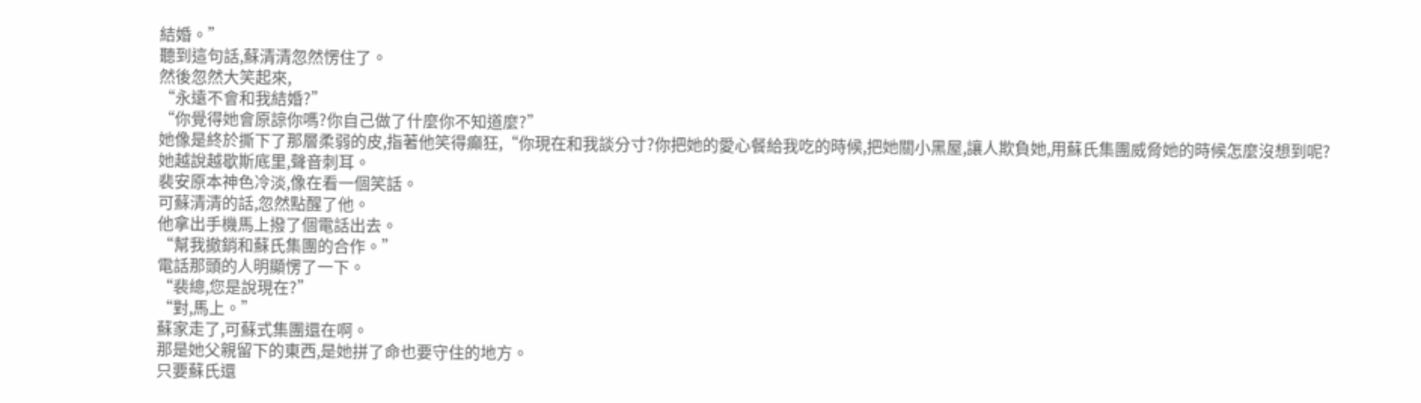結婚。”
聽到這句話,蘇清清忽然愣住了。
然後忽然大笑起來,
“永遠不會和我結婚?”
“你覺得她會原諒你嗎?你自己做了什麼你不知道麼?”
她像是終於撕下了那層柔弱的皮,指著他笑得癲狂,“你現在和我談分寸?你把她的愛心餐給我吃的時候,把她關小黑屋,讓人欺負她,用蘇氏集團威脅她的時候怎麼沒想到呢?
她越說越歇斯底里,聲音刺耳。
裴安原本神色冷淡,像在看一個笑話。
可蘇清清的話,忽然點醒了他。
他拿出手機馬上撥了個電話出去。
“幫我撤銷和蘇氏集團的合作。”
電話那頭的人明顯愣了一下。
“裴總,您是說現在?”
“對,馬上。”
蘇家走了,可蘇式集團還在啊。
那是她父親留下的東西,是她拼了命也要守住的地方。
只要蘇氏還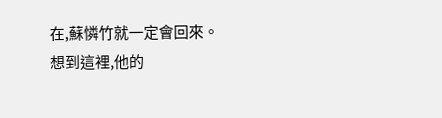在,蘇憐竹就一定會回來。
想到這裡,他的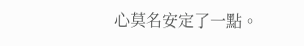心莫名安定了一點。